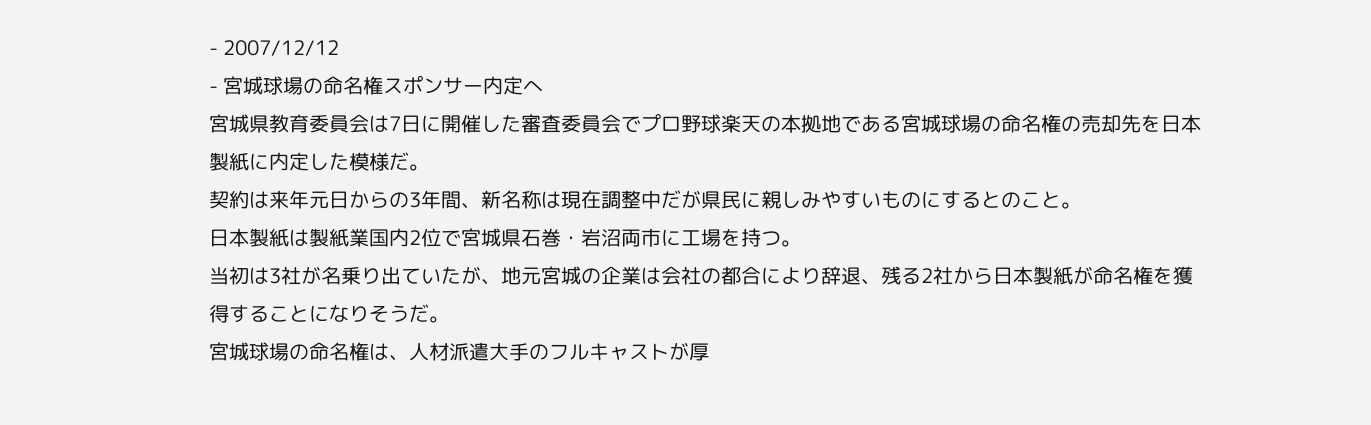- 2007/12/12
- 宮城球場の命名権スポンサー内定へ
宮城県教育委員会は7日に開催した審査委員会でプロ野球楽天の本拠地である宮城球場の命名権の売却先を日本製紙に内定した模様だ。
契約は来年元日からの3年間、新名称は現在調整中だが県民に親しみやすいものにするとのこと。
日本製紙は製紙業国内2位で宮城県石巻・岩沼両市に工場を持つ。
当初は3社が名乗り出ていたが、地元宮城の企業は会社の都合により辞退、残る2社から日本製紙が命名権を獲得することになりそうだ。
宮城球場の命名権は、人材派遣大手のフルキャストが厚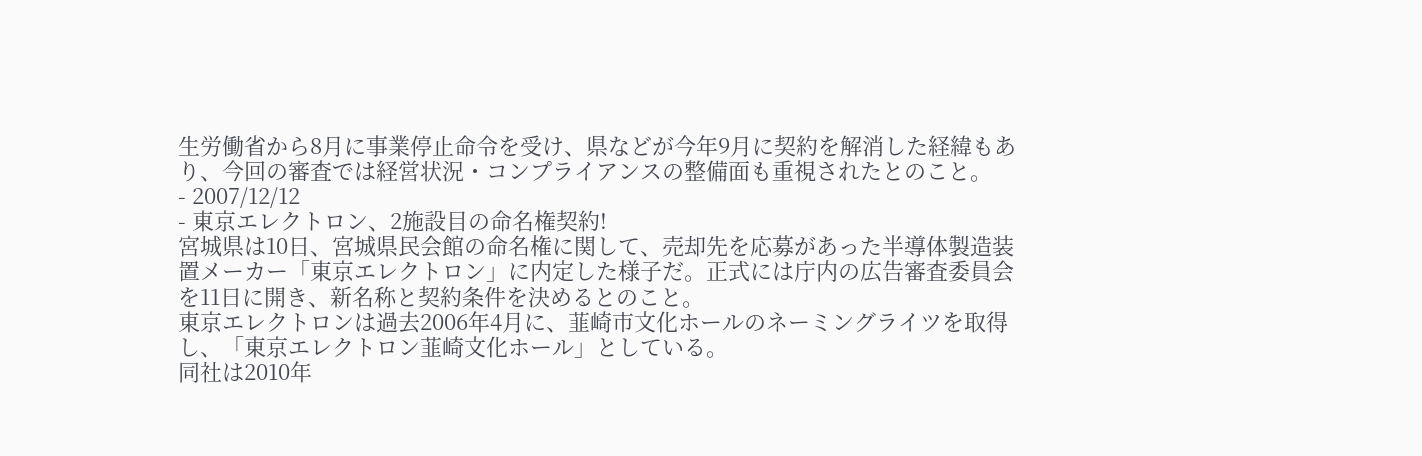生労働省から8月に事業停止命令を受け、県などが今年9月に契約を解消した経緯もあり、今回の審査では経営状況・コンプライアンスの整備面も重視されたとのこと。
- 2007/12/12
- 東京エレクトロン、2施設目の命名権契約!
宮城県は10日、宮城県民会館の命名権に関して、売却先を応募があった半導体製造装置メーカー「東京エレクトロン」に内定した様子だ。正式には庁内の広告審査委員会を11日に開き、新名称と契約条件を決めるとのこと。
東京エレクトロンは過去2006年4月に、韮崎市文化ホールのネーミングライツを取得し、「東京エレクトロン韮崎文化ホール」としている。
同社は2010年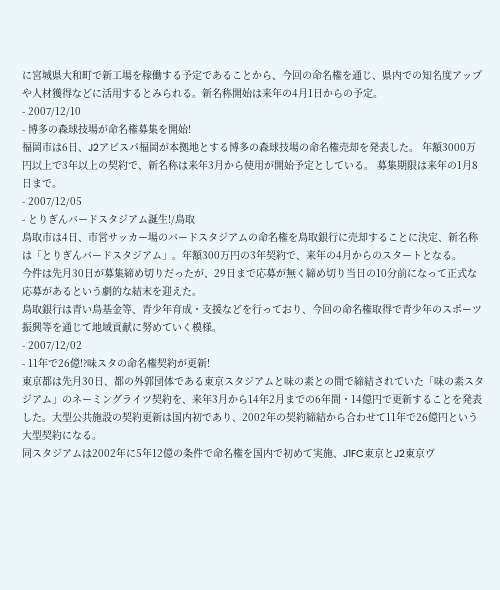に宮城県大和町で新工場を稼働する予定であることから、今回の命名権を通じ、県内での知名度アップや人材獲得などに活用するとみられる。新名称開始は来年の4月1日からの予定。
- 2007/12/10
- 博多の森球技場が命名権募集を開始!
福岡市は6日、J2アビスパ福岡が本拠地とする博多の森球技場の命名権売却を発表した。 年額3000万円以上で3年以上の契約で、新名称は来年3月から使用が開始予定としている。 募集期限は来年の1月8日まで。
- 2007/12/05
- とりぎんバードスタジアム誕生!/鳥取
鳥取市は4日、市営サッカー場のバードスタジアムの命名権を鳥取銀行に売却することに決定、新名称は「とりぎんバードスタジアム」。年額300万円の3年契約で、来年の4月からのスタートとなる。
今件は先月30日が募集締め切りだったが、29日まで応募が無く締め切り当日の10分前になって正式な応募があるという劇的な結末を迎えた。
鳥取銀行は青い鳥基金等、青少年育成・支援などを行っており、今回の命名権取得で青少年のスポーツ振興等を通じて地域貢献に努めていく模様。
- 2007/12/02
- 11年で26億!?味スタの命名権契約が更新!
東京都は先月30日、都の外郭団体である東京スタジアムと味の素との間で締結されていた「味の素スタジアム」のネーミングライツ契約を、来年3月から14年2月までの6年間・14億円で更新することを発表した。大型公共施設の契約更新は国内初であり、2002年の契約締結から合わせて11年で26億円という大型契約になる。
同スタジアムは2002年に5年12億の条件で命名権を国内で初めて実施、J1FC東京とJ2東京ヴ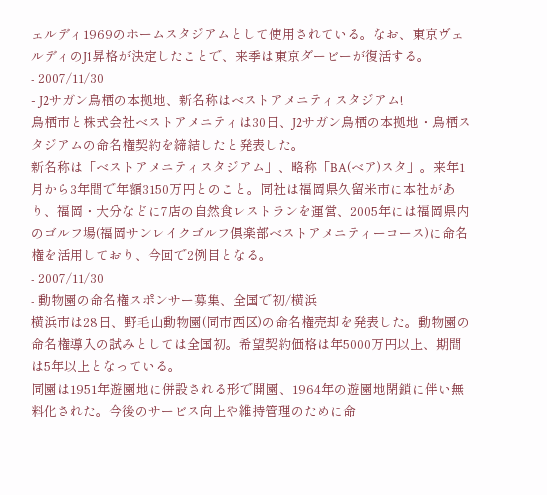ェルディ1969のホームスタジアムとして使用されている。なお、東京ヴェルディのJ1昇格が決定したことで、来季は東京ダービーが復活する。
- 2007/11/30
- J2サガン鳥栖の本拠地、新名称はベストアメニティスタジアム!
鳥栖市と株式会社ベストアメニティは30日、J2サガン鳥栖の本拠地・鳥栖スタジアムの命名権契約を締結したと発表した。
新名称は「ベストアメニティスタジアム」、略称「BA(ベア)スタ」。来年1月から3年間で年額3150万円とのこと。同社は福岡県久留米市に本社があり、福岡・大分などに7店の自然食レストランを運営、2005年には福岡県内のゴルフ場(福岡サンレイクゴルフ倶楽部ベストアメニティーコース)に命名権を活用しており、今回で2例目となる。
- 2007/11/30
- 動物園の命名権スポンサー募集、全国で初/横浜
横浜市は28日、野毛山動物園(同市西区)の命名権売却を発表した。動物園の命名権導入の試みとしては全国初。希望契約価格は年5000万円以上、期間は5年以上となっている。
同園は1951年遊園地に併設される形で開園、1964年の遊園地閉鎖に伴い無料化された。今後のサービス向上や維持管理のために命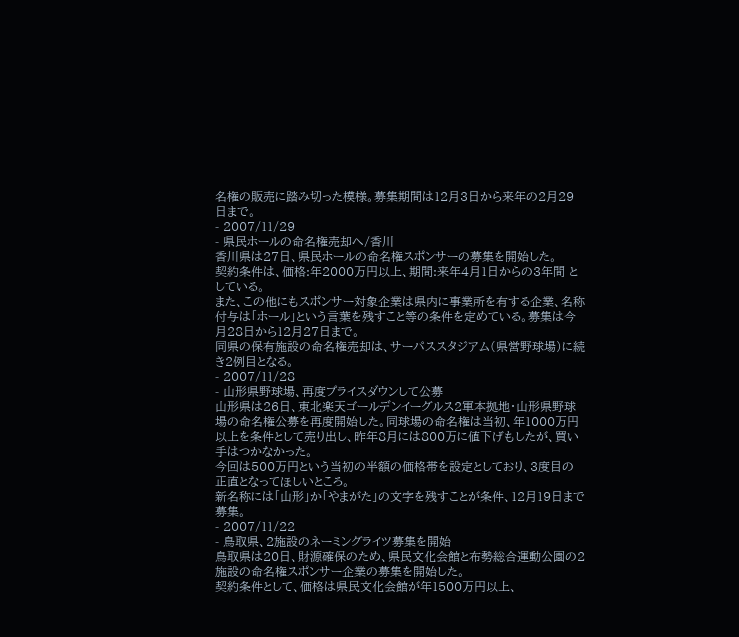名権の販売に踏み切った模様。募集期間は12月3日から来年の2月29日まで。
- 2007/11/29
- 県民ホールの命名権売却へ/香川
香川県は27日、県民ホールの命名権スポンサーの募集を開始した。
契約条件は、価格:年2000万円以上、期間:来年4月1日からの3年間 としている。
また、この他にもスポンサー対象企業は県内に事業所を有する企業、名称付与は「ホール」という言葉を残すこと等の条件を定めている。募集は今月28日から12月27日まで。
同県の保有施設の命名権売却は、サーパススタジアム(県営野球場)に続き2例目となる。
- 2007/11/28
- 山形県野球場、再度プライスダウンして公募
山形県は26日、東北楽天ゴールデンイーグルス2軍本拠地・山形県野球場の命名権公募を再度開始した。同球場の命名権は当初、年1000万円以上を条件として売り出し、昨年8月には800万に値下げもしたが、買い手はつかなかった。
今回は500万円という当初の半額の価格帯を設定としており、3度目の正直となってほしいところ。
新名称には「山形」か「やまがた」の文字を残すことが条件、12月19日まで募集。
- 2007/11/22
- 鳥取県、2施設のネーミングライツ募集を開始
鳥取県は20日、財源確保のため、県民文化会館と布勢総合運動公園の2施設の命名権スポンサー企業の募集を開始した。
契約条件として、価格は県民文化会館が年1500万円以上、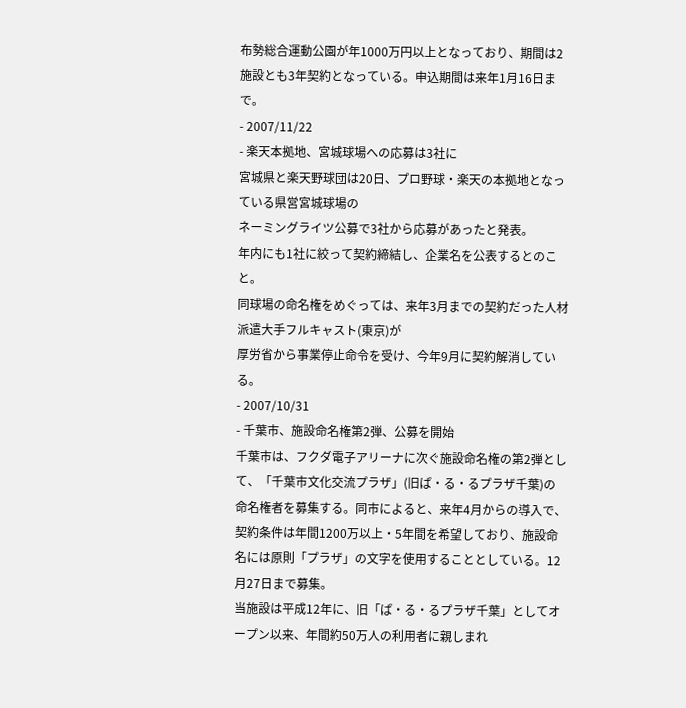布勢総合運動公園が年1000万円以上となっており、期間は2施設とも3年契約となっている。申込期間は来年1月16日まで。
- 2007/11/22
- 楽天本拠地、宮城球場への応募は3社に
宮城県と楽天野球団は20日、プロ野球・楽天の本拠地となっている県営宮城球場の
ネーミングライツ公募で3社から応募があったと発表。
年内にも1社に絞って契約締結し、企業名を公表するとのこと。
同球場の命名権をめぐっては、来年3月までの契約だった人材派遣大手フルキャスト(東京)が
厚労省から事業停止命令を受け、今年9月に契約解消している。
- 2007/10/31
- 千葉市、施設命名権第2弾、公募を開始
千葉市は、フクダ電子アリーナに次ぐ施設命名権の第2弾として、「千葉市文化交流プラザ」(旧ぱ・る・るプラザ千葉)の命名権者を募集する。同市によると、来年4月からの導入で、契約条件は年間1200万以上・5年間を希望しており、施設命名には原則「プラザ」の文字を使用することとしている。12月27日まで募集。
当施設は平成12年に、旧「ぱ・る・るプラザ千葉」としてオープン以来、年間約50万人の利用者に親しまれ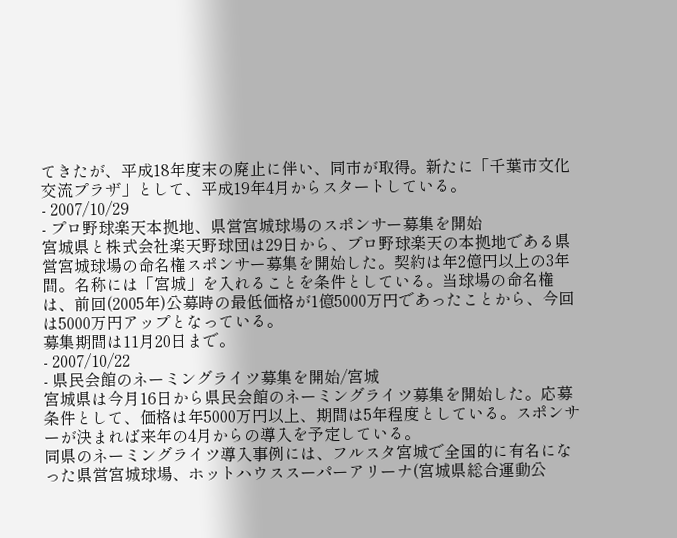てきたが、平成18年度末の廃止に伴い、同市が取得。新たに「千葉市文化交流プラザ」として、平成19年4月からスタートしている。
- 2007/10/29
- プロ野球楽天本拠地、県営宮城球場のスポンサー募集を開始
宮城県と株式会社楽天野球団は29日から、プロ野球楽天の本拠地である県営宮城球場の命名権スポンサー募集を開始した。契約は年2億円以上の3年間。名称には「宮城」を入れることを条件としている。当球場の命名権は、前回(2005年)公募時の最低価格が1億5000万円であったことから、今回は5000万円アップとなっている。
募集期間は11月20日まで。
- 2007/10/22
- 県民会館のネーミングライツ募集を開始/宮城
宮城県は今月16日から県民会館のネーミングライツ募集を開始した。応募条件として、価格は年5000万円以上、期間は5年程度としている。スポンサーが決まれば来年の4月からの導入を予定している。
同県のネーミングライツ導入事例には、フルスタ宮城で全国的に有名になった県営宮城球場、ホットハウススーパーアリーナ(宮城県総合運動公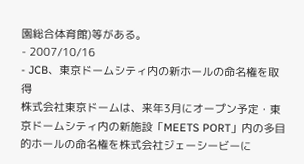園総合体育館)等がある。
- 2007/10/16
- JCB、東京ドームシティ内の新ホールの命名権を取得
株式会社東京ドームは、来年3月にオープン予定・東京ドームシティ内の新施設「MEETS PORT」内の多目的ホールの命名権を株式会社ジェーシービーに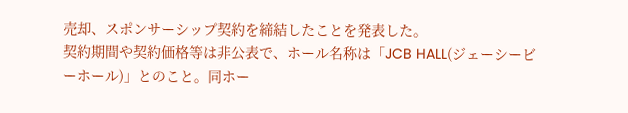売却、スポンサーシップ契約を締結したことを発表した。
契約期間や契約価格等は非公表で、ホール名称は「JCB HALL(ジェーシービーホール)」とのこと。同ホー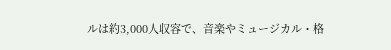ルは約3,000人収容で、音楽やミュージカル・格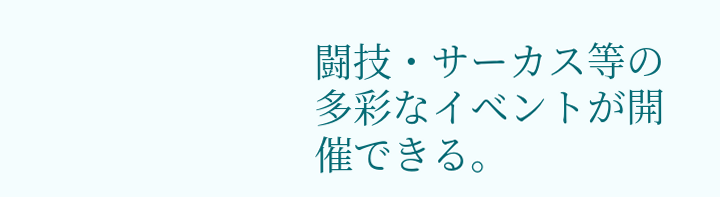闘技・サーカス等の多彩なイベントが開催できる。